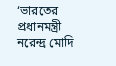‘ভারতের প্রধানমন্ত্রী নরেন্দ্র মোদি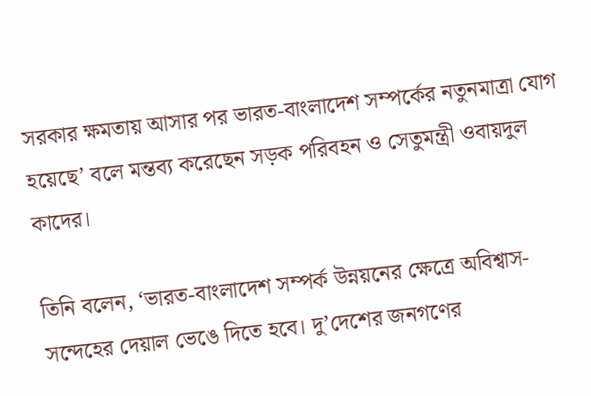সরকার ক্ষমতায় আসার পর ভারত-বাংলাদেশ সম্পর্কের নতুনমাত্রা যোগ হয়েছে’ বলে মন্তব্য করেছেন সড়ক পরিবহন ও সেতুমন্ত্রী ওবায়দুল কাদের।

তিনি বলেন, ‘ভারত-বাংলাদেশ সম্পর্ক উন্নয়নের ক্ষেত্রে অবিশ্বাস-সন্দেহের দেয়াল ভেঙে দিতে হবে। দু’দেশের জনগণের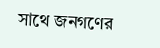সাথে জনগণের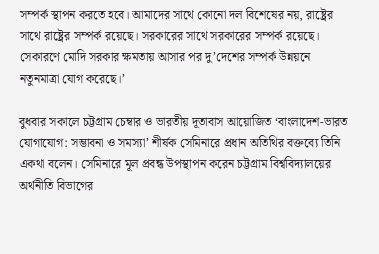সম্পর্ক স্থাপন করতে হবে। আমাদের সাথে কোনো দল বিশেষের নয়, রাষ্ট্রের সাথে রাষ্ট্রের সম্পর্ক রয়েছে। সরকারের সাথে সরকারের সম্পর্ক রয়েছে। সেকারণে মোদি সরকার ক্ষমতায় আসার পর দু’দেশের সম্পর্ক উন্নয়নে নতুনমাত্রা যোগ করেছে।’

বুধবার সকালে চট্টগ্রাম চেম্বার ও ভারতীয় দূতাবাস আয়োজিত ‘বাংলাদেশ-ভারত যোগাযোগ: সম্ভাবনা ও সমস্যা’ শীর্ষক সেমিনারে প্রধান অতিথির বক্তব্যে তিনি একথা বলেন। সেমিনারে মূল প্রবন্ধ উপস্থাপন করেন চট্টগ্রাম বিশ্ববিদ্যালয়ের অর্থনীতি বিভাগের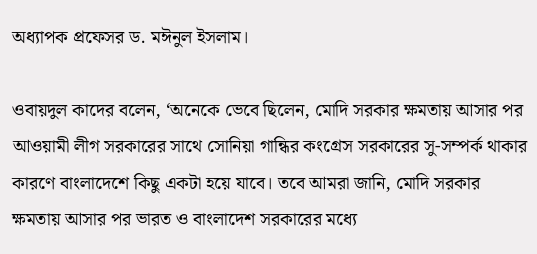অধ্যাপক প্রফেসর ড. মঈনুল ইসলাম।

ওবায়দুল কাদের বলেন, ‘অনেকে ভেবে ছিলেন, মোদি সরকার ক্ষমতায় আসার পর আওয়ামী লীগ সরকারের সাথে সোনিয়া গান্ধির কংগ্রেস সরকারের সু-সম্পর্ক থাকার কারণে বাংলাদেশে কিছু একটা হয়ে যাবে। তবে আমরা জানি, মোদি সরকার ক্ষমতায় আসার পর ভারত ও বাংলাদেশ সরকারের মধ্যে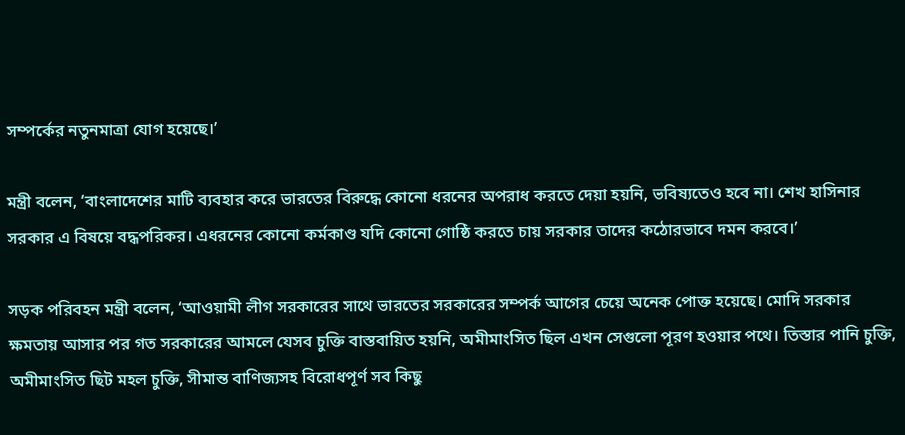সম্পর্কের নতুনমাত্রা যোগ হয়েছে।’

মন্ত্রী বলেন, ‘বাংলাদেশের মাটি ব্যবহার করে ভারতের বিরুদ্ধে কোনো ধরনের অপরাধ করতে দেয়া হয়নি, ভবিষ্যতেও হবে না। শেখ হাসিনার সরকার এ বিষয়ে বদ্ধপরিকর। এধরনের কোনো কর্মকাণ্ড যদি কোনো গোষ্ঠি করতে চায় সরকার তাদের কঠোরভাবে দমন করবে।’

সড়ক পরিবহন মন্ত্রী বলেন, ‘আওয়ামী লীগ সরকারের সাথে ভারতের সরকারের সম্পর্ক আগের চেয়ে অনেক পোক্ত হয়েছে। মোদি সরকার ক্ষমতায় আসার পর গত সরকারের আমলে যেসব চুক্তি বাস্তবায়িত হয়নি, অমীমাংসিত ছিল এখন সেগুলো পূরণ হওয়ার পথে। তিস্তার পানি চুক্তি, অমীমাংসিত ছিট মহল চুক্তি, সীমান্ত বাণিজ্যসহ বিরোধপূর্ণ সব কিছু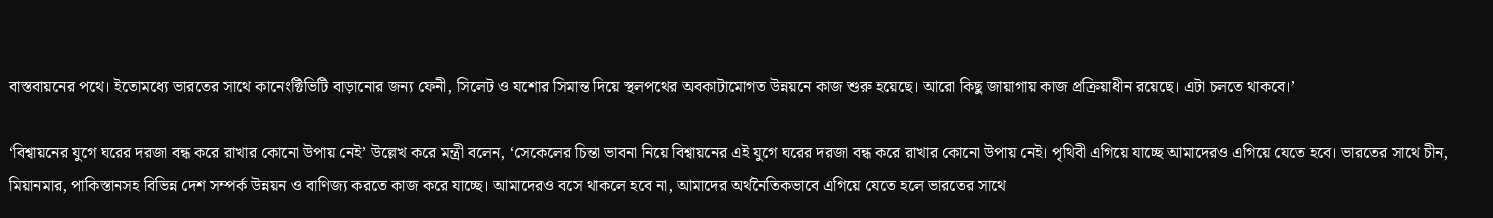বাস্তবায়নের পথে। ইতোমধ্যে ভারতের সাথে কানেংক্টিভিটি বাড়ানোর জন্য ফেনী, সিলেট ও যশোর সিমান্ত দিয়ে স্থলপথের অবকাটামোগত উন্নয়নে কাজ শুরু হয়েছে। আরো কিছু জায়াগায় কাজ প্রক্রিয়াধীন রয়েছে। এটা চলতে থাকবে।’

‘বিশ্বায়নের যুগে ঘরের দরজা বন্ধ করে রাখার কোনো উপায় নেই’ উল্লেখ করে মন্ত্রী বলেন, ‘সেকেলের চিন্তা ভাবনা নিয়ে বিশ্বায়নের এই যুগে ঘরের দরজা বন্ধ করে রাখার কোনো উপায় নেই। পৃথিবী এগিয়ে যাচ্ছে আমাদেরও এগিয়ে যেতে হবে। ভারতের সাথে চীন, মিয়ানমার, পাকিস্তানসহ বিভিন্ন দেশ সম্পর্ক উন্নয়ন ও বাণিজ্য করতে কাজ করে যাচ্ছে। আমাদেরও বসে থাকলে হবে না, আমাদের অর্থনৈতিকভাবে এগিয়ে যেতে হলে ভারতের সাথে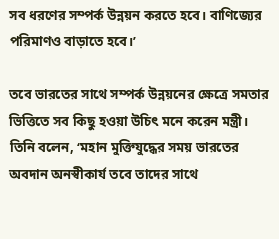সব ধরণের সম্পর্ক উন্নয়ন করতে হবে। বাণিজ্যের পরিমাণও বাড়াতে হবে।’

তবে ভারতের সাথে সম্পর্ক উন্নয়নের ক্ষেত্রে সমতার ভিত্তিতে সব কিছু হওয়া উচিৎ মনে করেন মন্ত্রী। তিনি বলেন, ‘মহান মুক্তিযুদ্ধের সময় ভারতের অবদান অনস্বীকার্য তবে তাদের সাথে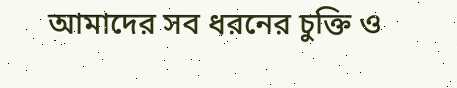আমাদের সব ধরনের চুক্তি ও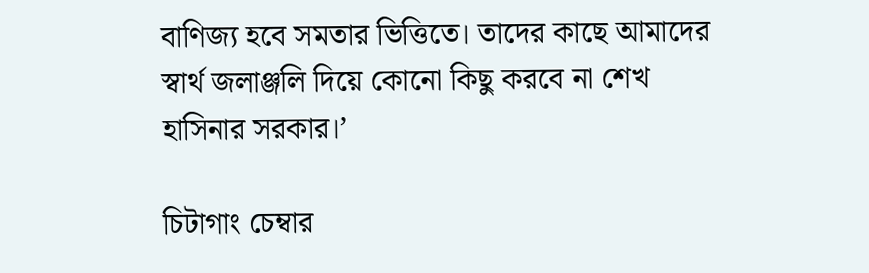বাণিজ্য হবে সমতার ভিত্তিতে। তাদের কাছে আমাদের স্বার্থ জলাঞ্জলি দিয়ে কোনো কিছু করবে না শেখ হাসিনার সরকার।’

চিটাগাং চেম্বার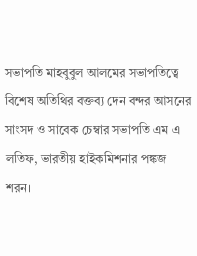সভাপতি মাহবুবুল আলমের সভাপতিত্বে বিশেষ অতিথির বক্তব্য দেন বন্দর আসনের সাংসদ ও সাবেক চেম্বার সভাপতি এম এ লতিফ, ভারতীয় হাইকমিশনার পঙ্কজ শরন।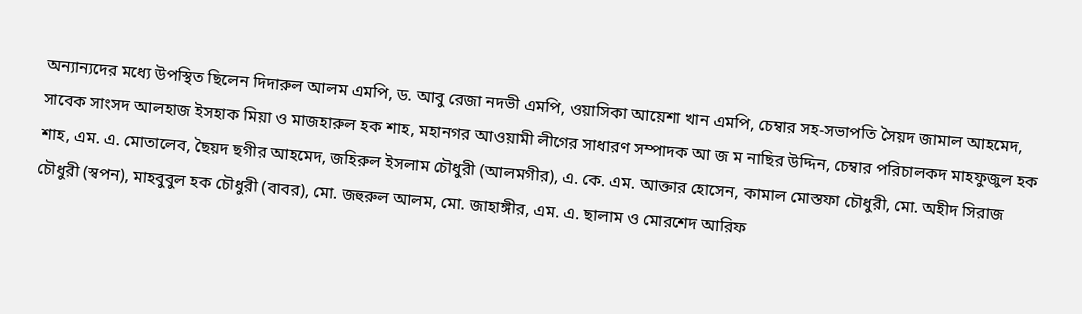অন্যান্যদের মধ্যে উপস্থিত ছিলেন দিদারুল আলম এমপি, ড. আবু রেজা নদভী এমপি, ওয়াসিকা আয়েশা খান এমপি, চেম্বার সহ-সভাপতি সৈয়দ জামাল আহমেদ, সাবেক সাংসদ আলহাজ ইসহাক মিয়া ও মাজহারুল হক শাহ, মহানগর আওয়ামী লীগের সাধারণ সম্পাদক আ জ ম নাছির উদ্দিন, চেম্বার পরিচালকদ মাহফুজুল হক শাহ, এম. এ. মোতালেব, ছৈয়দ ছগীর আহমেদ, জহিরুল ইসলাম চৌধুরী (আলমগীর), এ. কে. এম. আক্তার হোসেন, কামাল মোস্তফা চৌধুরী, মো. অহীদ সিরাজ চৌধুরী (স্বপন), মাহবুবুল হক চৌধুরী (বাবর), মো. জহুরুল আলম, মো. জাহাঙ্গীর, এম. এ. ছালাম ও মোরশেদ আরিফ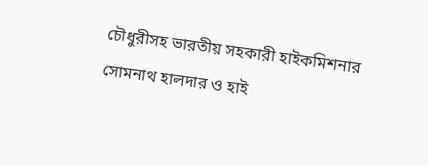চৌধুরীসহ ভারতীয় সহকারী হাইকমিশনার সোমনাথ হালদার ও হাই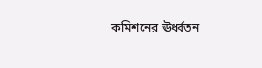কমিশনের ঊর্ধ্বতন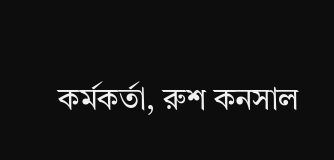কর্মকর্তা, রুশ কনসাল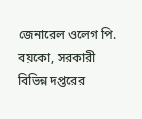জেনারেল ওলেগ পি. বয়কো, সরকারী বিভিন্ন দপ্তরের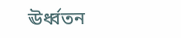ঊর্ধ্বতন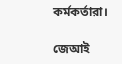কর্মকর্তারা।

জেআই